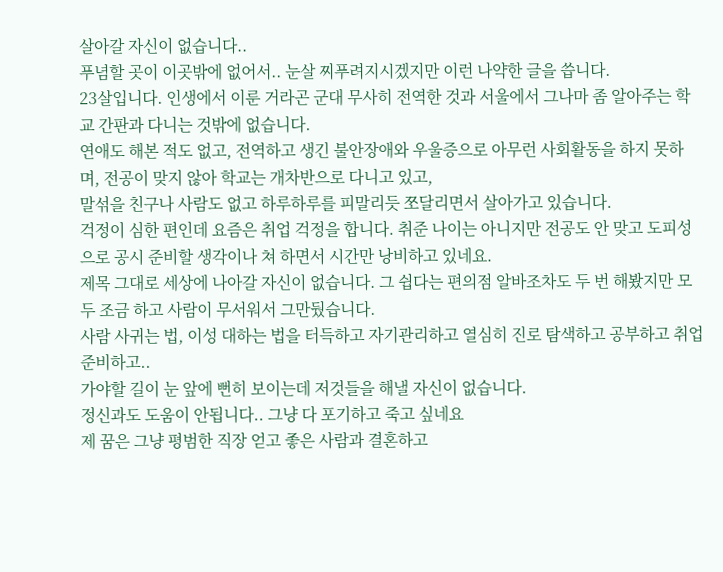살아갈 자신이 없습니다..
푸념할 곳이 이곳밖에 없어서.. 눈살 찌푸려지시겠지만 이런 나약한 글을 씁니다.
23살입니다. 인생에서 이룬 거라곤 군대 무사히 전역한 것과 서울에서 그나마 좀 알아주는 학교 간판과 다니는 것밖에 없습니다.
연애도 해본 적도 없고, 전역하고 생긴 불안장애와 우울증으로 아무런 사회활동을 하지 못하며, 전공이 맞지 않아 학교는 개차반으로 다니고 있고,
말섞을 친구나 사람도 없고 하루하루를 피말리듯 쪼달리면서 살아가고 있습니다.
걱정이 심한 편인데 요즘은 취업 걱정을 합니다. 취준 나이는 아니지만 전공도 안 맞고 도피성으로 공시 준비할 생각이나 쳐 하면서 시간만 낭비하고 있네요.
제목 그대로 세상에 나아갈 자신이 없습니다. 그 쉽다는 편의점 알바조차도 두 번 해봤지만 모두 조금 하고 사람이 무서워서 그만뒀습니다.
사람 사귀는 법, 이성 대하는 법을 터득하고 자기관리하고 열심히 진로 탐색하고 공부하고 취업준비하고..
가야할 길이 눈 앞에 뻔히 보이는데 저것들을 해낼 자신이 없습니다.
정신과도 도움이 안됩니다.. 그냥 다 포기하고 죽고 싶네요
제 꿈은 그냥 평범한 직장 얻고 좋은 사람과 결혼하고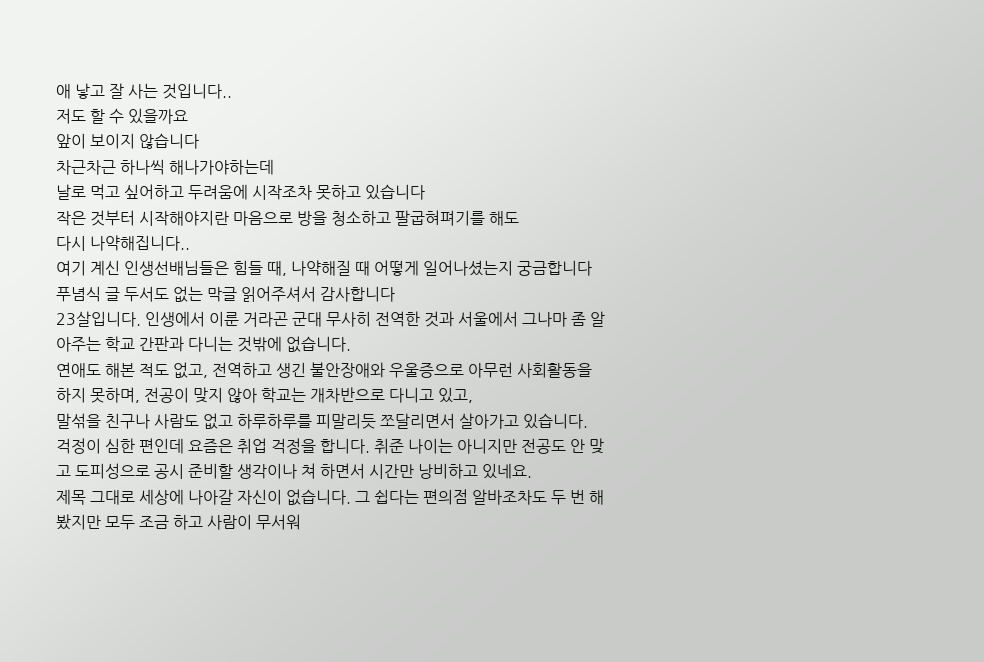애 낳고 잘 사는 것입니다..
저도 할 수 있을까요
앞이 보이지 않습니다
차근차근 하나씩 해나가야하는데
날로 먹고 싶어하고 두려움에 시작조차 못하고 있습니다
작은 것부터 시작해야지란 마음으로 방을 청소하고 팔굽혀펴기를 해도
다시 나약해집니다..
여기 계신 인생선배님들은 힘들 때, 나약해질 때 어떻게 일어나셨는지 궁금합니다
푸념식 글 두서도 없는 막글 읽어주셔서 감사합니다
23살입니다. 인생에서 이룬 거라곤 군대 무사히 전역한 것과 서울에서 그나마 좀 알아주는 학교 간판과 다니는 것밖에 없습니다.
연애도 해본 적도 없고, 전역하고 생긴 불안장애와 우울증으로 아무런 사회활동을 하지 못하며, 전공이 맞지 않아 학교는 개차반으로 다니고 있고,
말섞을 친구나 사람도 없고 하루하루를 피말리듯 쪼달리면서 살아가고 있습니다.
걱정이 심한 편인데 요즘은 취업 걱정을 합니다. 취준 나이는 아니지만 전공도 안 맞고 도피성으로 공시 준비할 생각이나 쳐 하면서 시간만 낭비하고 있네요.
제목 그대로 세상에 나아갈 자신이 없습니다. 그 쉽다는 편의점 알바조차도 두 번 해봤지만 모두 조금 하고 사람이 무서워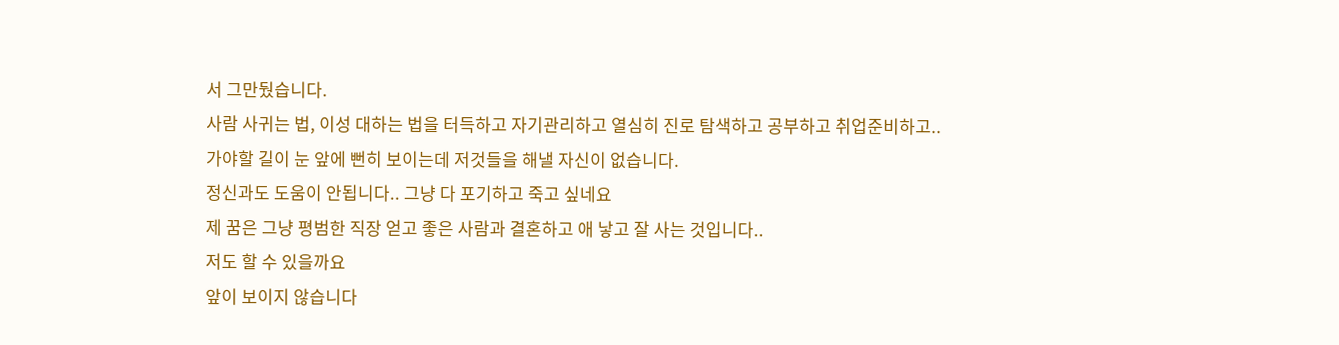서 그만뒀습니다.
사람 사귀는 법, 이성 대하는 법을 터득하고 자기관리하고 열심히 진로 탐색하고 공부하고 취업준비하고..
가야할 길이 눈 앞에 뻔히 보이는데 저것들을 해낼 자신이 없습니다.
정신과도 도움이 안됩니다.. 그냥 다 포기하고 죽고 싶네요
제 꿈은 그냥 평범한 직장 얻고 좋은 사람과 결혼하고 애 낳고 잘 사는 것입니다..
저도 할 수 있을까요
앞이 보이지 않습니다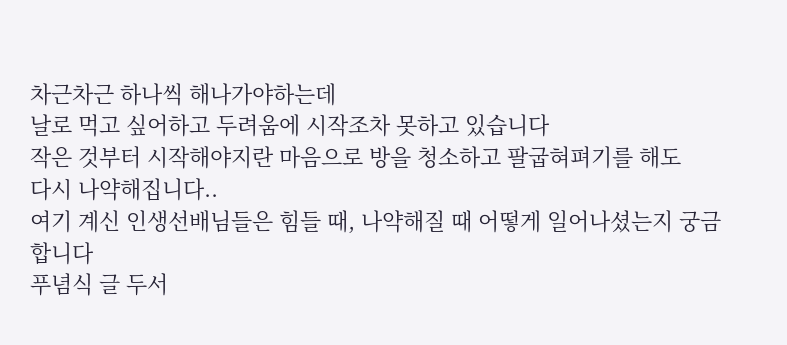차근차근 하나씩 해나가야하는데
날로 먹고 싶어하고 두려움에 시작조차 못하고 있습니다
작은 것부터 시작해야지란 마음으로 방을 청소하고 팔굽혀펴기를 해도
다시 나약해집니다..
여기 계신 인생선배님들은 힘들 때, 나약해질 때 어떻게 일어나셨는지 궁금합니다
푸념식 글 두서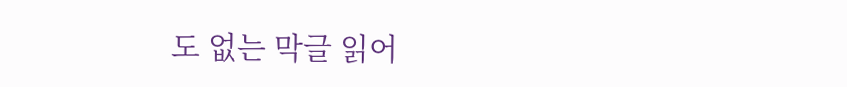도 없는 막글 읽어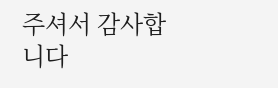주셔서 감사합니다